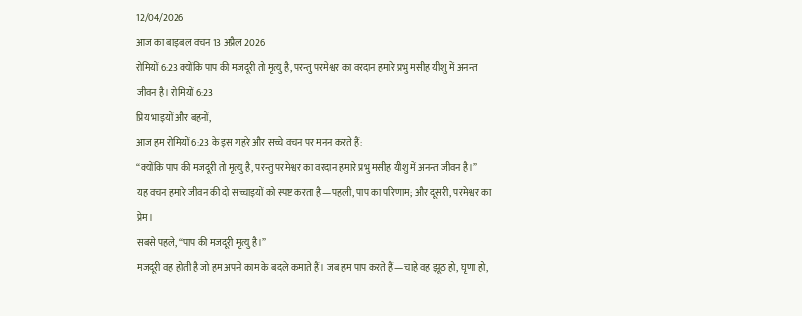12/04/2026
आज का बाइबल वचन 13 अप्रैल 2026
रोमियों 6:23 क्योंकि पाप की मजदूरी तो मृत्यु है, परन्तु परमेश्वर का वरदान हमारे प्रभु मसीह यीशु में अनन्त जीवन है। रोमियों 6:23
प्रिय भाइयों और बहनों,
आज हम रोमियों 6:23 के इस गहरे और सच्चे वचन पर मनन करते हैं:
“क्योंकि पाप की मजदूरी तो मृत्यु है, परन्तु परमेश्वर का वरदान हमारे प्रभु मसीह यीशु में अनन्त जीवन है।”
यह वचन हमारे जीवन की दो सच्चाइयों को स्पष्ट करता है—पहली, पाप का परिणाम; और दूसरी, परमेश्वर का प्रेम।
सबसे पहले, “पाप की मजदूरी मृत्यु है।”
मजदूरी वह होती है जो हम अपने काम के बदले कमाते हैं। जब हम पाप करते हैं—चाहे वह झूठ हो, घृणा हो,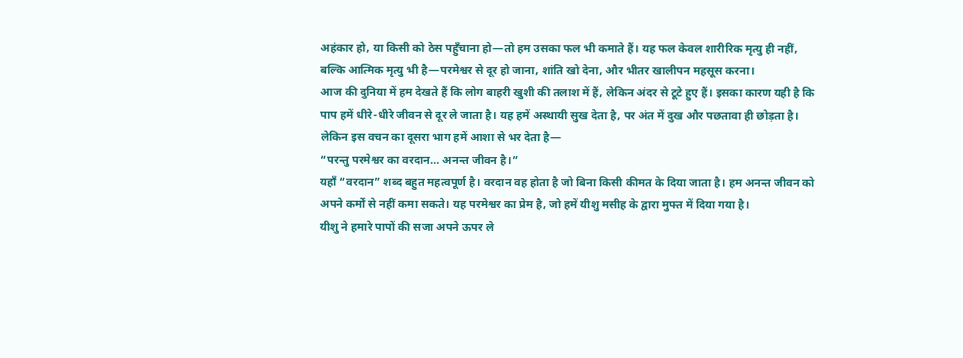अहंकार हो, या किसी को ठेस पहुँचाना हो—तो हम उसका फल भी कमाते हैं। यह फल केवल शारीरिक मृत्यु ही नहीं, बल्कि आत्मिक मृत्यु भी है—परमेश्वर से दूर हो जाना, शांति खो देना, और भीतर खालीपन महसूस करना।
आज की दुनिया में हम देखते हैं कि लोग बाहरी खुशी की तलाश में हैं, लेकिन अंदर से टूटे हुए हैं। इसका कारण यही है कि पाप हमें धीरे-धीरे जीवन से दूर ले जाता है। यह हमें अस्थायी सुख देता है, पर अंत में दुख और पछतावा ही छोड़ता है।
लेकिन इस वचन का दूसरा भाग हमें आशा से भर देता है—
“परन्तु परमेश्वर का वरदान… अनन्त जीवन है।”
यहाँ “वरदान” शब्द बहुत महत्वपूर्ण है। वरदान वह होता है जो बिना किसी कीमत के दिया जाता है। हम अनन्त जीवन को अपने कर्मों से नहीं कमा सकते। यह परमेश्वर का प्रेम है, जो हमें यीशु मसीह के द्वारा मुफ्त में दिया गया है।
यीशु ने हमारे पापों की सजा अपने ऊपर ले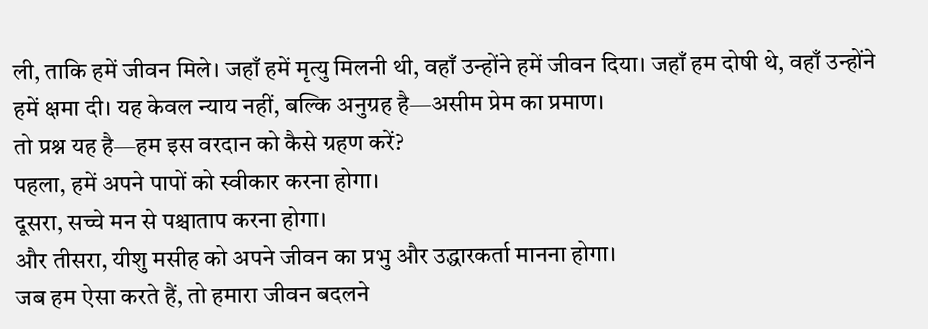ली, ताकि हमें जीवन मिले। जहाँ हमें मृत्यु मिलनी थी, वहाँ उन्होंने हमें जीवन दिया। जहाँ हम दोषी थे, वहाँ उन्होंने हमें क्षमा दी। यह केवल न्याय नहीं, बल्कि अनुग्रह है—असीम प्रेम का प्रमाण।
तो प्रश्न यह है—हम इस वरदान को कैसे ग्रहण करें?
पहला, हमें अपने पापों को स्वीकार करना होगा।
दूसरा, सच्चे मन से पश्चाताप करना होगा।
और तीसरा, यीशु मसीह को अपने जीवन का प्रभु और उद्धारकर्ता मानना होगा।
जब हम ऐसा करते हैं, तो हमारा जीवन बदलने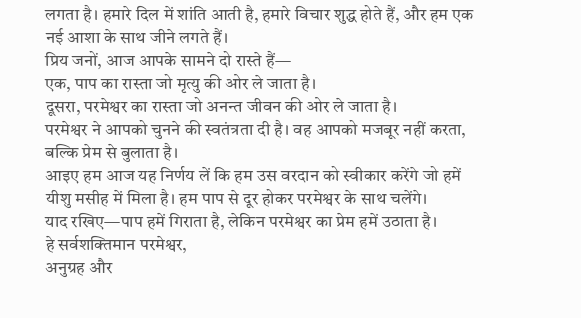लगता है। हमारे दिल में शांति आती है, हमारे विचार शुद्ध होते हैं, और हम एक नई आशा के साथ जीने लगते हैं।
प्रिय जनों, आज आपके सामने दो रास्ते हैं—
एक, पाप का रास्ता जो मृत्यु की ओर ले जाता है।
दूसरा, परमेश्वर का रास्ता जो अनन्त जीवन की ओर ले जाता है।
परमेश्वर ने आपको चुनने की स्वतंत्रता दी है। वह आपको मजबूर नहीं करता, बल्कि प्रेम से बुलाता है।
आइए हम आज यह निर्णय लें कि हम उस वरदान को स्वीकार करेंगे जो हमें यीशु मसीह में मिला है। हम पाप से दूर होकर परमेश्वर के साथ चलेंगे।
याद रखिए—पाप हमें गिराता है, लेकिन परमेश्वर का प्रेम हमें उठाता है।
हे सर्वशक्तिमान परमेश्वर,
अनुग्रह और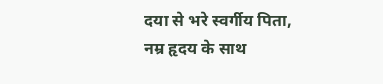दया से भरे स्वर्गीय पिता,
नम्र हृदय के साथ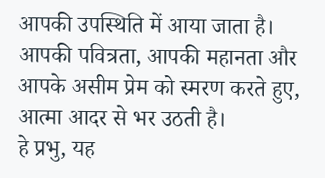आपकी उपस्थिति में आया जाता है।
आपकी पवित्रता, आपकी महानता और आपके असीम प्रेम को स्मरण करते हुए, आत्मा आदर से भर उठती है।
हे प्रभु, यह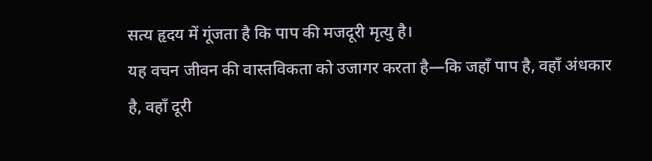सत्य हृदय में गूंजता है कि पाप की मजदूरी मृत्यु है।
यह वचन जीवन की वास्तविकता को उजागर करता है—कि जहाँ पाप है, वहाँ अंधकार है, वहाँ दूरी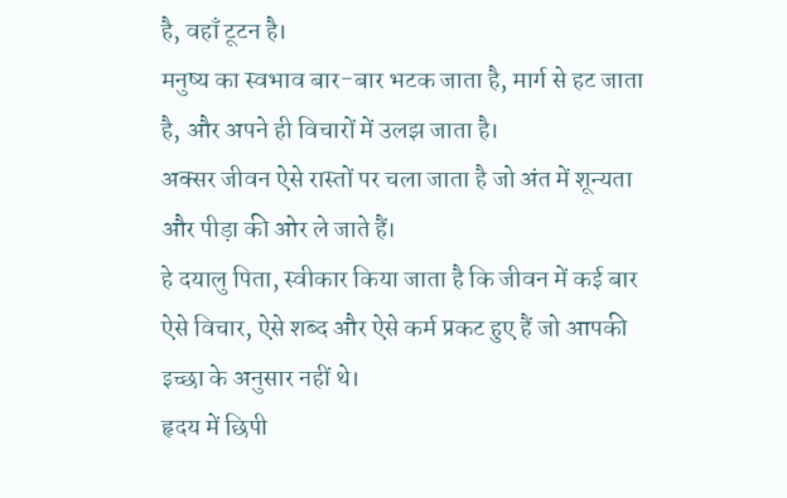है, वहाँ टूटन है।
मनुष्य का स्वभाव बार-बार भटक जाता है, मार्ग से हट जाता है, और अपने ही विचारों में उलझ जाता है।
अक्सर जीवन ऐसे रास्तों पर चला जाता है जो अंत में शून्यता और पीड़ा की ओर ले जाते हैं।
हे दयालु पिता, स्वीकार किया जाता है कि जीवन में कई बार ऐसे विचार, ऐसे शब्द और ऐसे कर्म प्रकट हुए हैं जो आपकी इच्छा के अनुसार नहीं थे।
हृदय में छिपी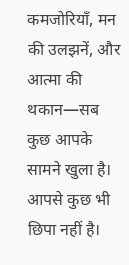कमजोरियाँ, मन की उलझनें, और आत्मा की थकान—सब कुछ आपके सामने खुला है।
आपसे कुछ भी छिपा नहीं है।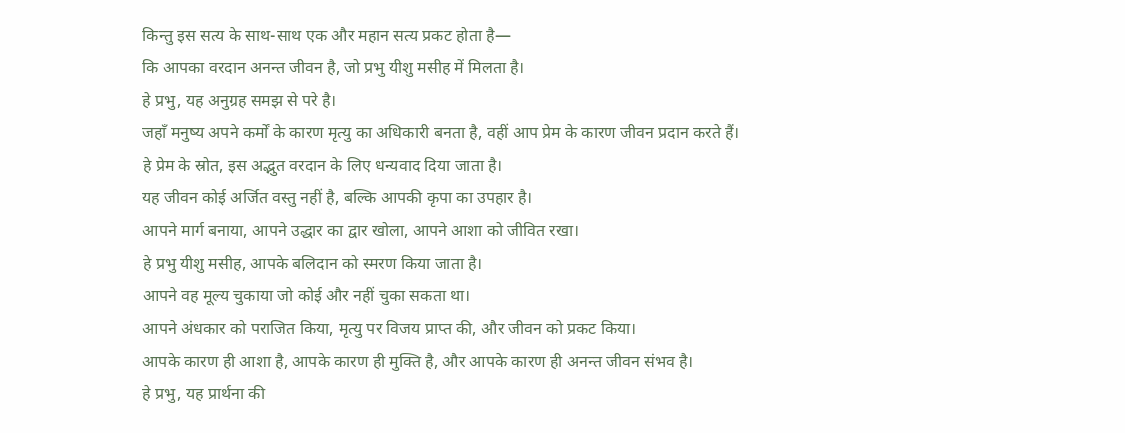किन्तु इस सत्य के साथ-साथ एक और महान सत्य प्रकट होता है—
कि आपका वरदान अनन्त जीवन है, जो प्रभु यीशु मसीह में मिलता है।
हे प्रभु, यह अनुग्रह समझ से परे है।
जहाँ मनुष्य अपने कर्मों के कारण मृत्यु का अधिकारी बनता है, वहीं आप प्रेम के कारण जीवन प्रदान करते हैं।
हे प्रेम के स्रोत, इस अद्भुत वरदान के लिए धन्यवाद दिया जाता है।
यह जीवन कोई अर्जित वस्तु नहीं है, बल्कि आपकी कृपा का उपहार है।
आपने मार्ग बनाया, आपने उद्धार का द्वार खोला, आपने आशा को जीवित रखा।
हे प्रभु यीशु मसीह, आपके बलिदान को स्मरण किया जाता है।
आपने वह मूल्य चुकाया जो कोई और नहीं चुका सकता था।
आपने अंधकार को पराजित किया, मृत्यु पर विजय प्राप्त की, और जीवन को प्रकट किया।
आपके कारण ही आशा है, आपके कारण ही मुक्ति है, और आपके कारण ही अनन्त जीवन संभव है।
हे प्रभु, यह प्रार्थना की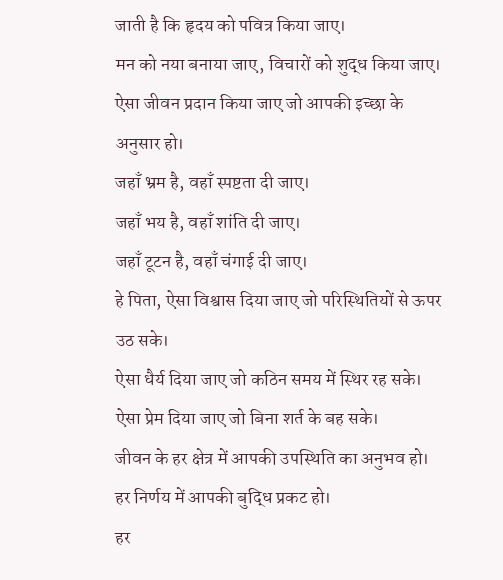जाती है कि हृदय को पवित्र किया जाए।
मन को नया बनाया जाए, विचारों को शुद्ध किया जाए।
ऐसा जीवन प्रदान किया जाए जो आपकी इच्छा के अनुसार हो।
जहाँ भ्रम है, वहाँ स्पष्टता दी जाए।
जहाँ भय है, वहाँ शांति दी जाए।
जहाँ टूटन है, वहाँ चंगाई दी जाए।
हे पिता, ऐसा विश्वास दिया जाए जो परिस्थितियों से ऊपर उठ सके।
ऐसा धैर्य दिया जाए जो कठिन समय में स्थिर रह सके।
ऐसा प्रेम दिया जाए जो बिना शर्त के बह सके।
जीवन के हर क्षेत्र में आपकी उपस्थिति का अनुभव हो।
हर निर्णय में आपकी बुद्धि प्रकट हो।
हर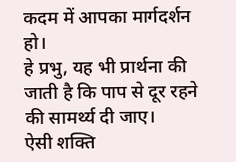कदम में आपका मार्गदर्शन हो।
हे प्रभु, यह भी प्रार्थना की जाती है कि पाप से दूर रहने की सामर्थ्य दी जाए।
ऐसी शक्ति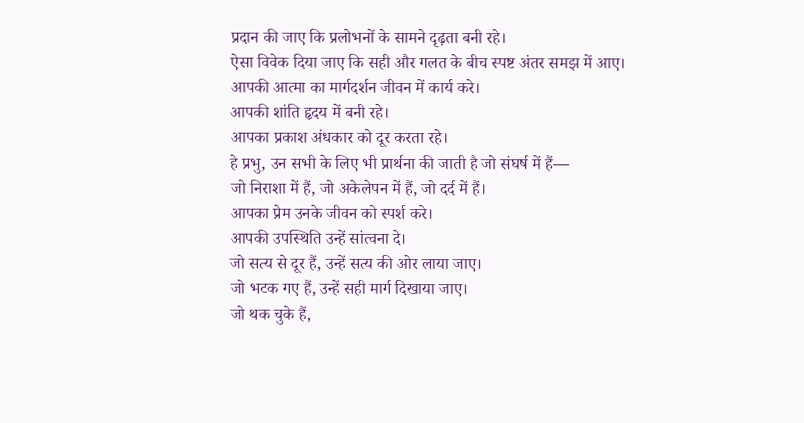प्रदान की जाए कि प्रलोभनों के सामने दृढ़ता बनी रहे।
ऐसा विवेक दिया जाए कि सही और गलत के बीच स्पष्ट अंतर समझ में आए।
आपकी आत्मा का मार्गदर्शन जीवन में कार्य करे।
आपकी शांति हृदय में बनी रहे।
आपका प्रकाश अंधकार को दूर करता रहे।
हे प्रभु, उन सभी के लिए भी प्रार्थना की जाती है जो संघर्ष में हैं—
जो निराशा में हैं, जो अकेलेपन में हैं, जो दर्द में हैं।
आपका प्रेम उनके जीवन को स्पर्श करे।
आपकी उपस्थिति उन्हें सांत्वना दे।
जो सत्य से दूर हैं, उन्हें सत्य की ओर लाया जाए।
जो भटक गए हैं, उन्हें सही मार्ग दिखाया जाए।
जो थक चुके हैं,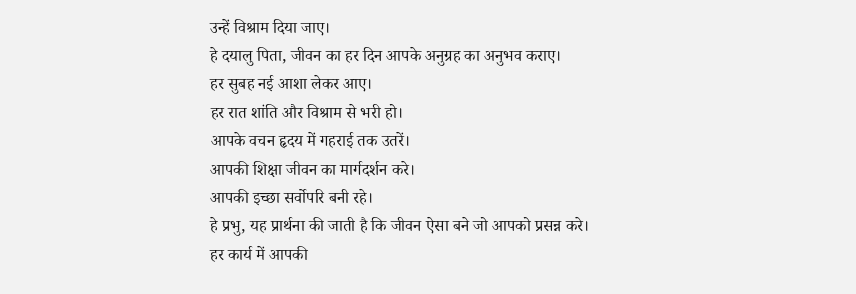उन्हें विश्राम दिया जाए।
हे दयालु पिता, जीवन का हर दिन आपके अनुग्रह का अनुभव कराए।
हर सुबह नई आशा लेकर आए।
हर रात शांति और विश्राम से भरी हो।
आपके वचन हृदय में गहराई तक उतरें।
आपकी शिक्षा जीवन का मार्गदर्शन करे।
आपकी इच्छा सर्वोपरि बनी रहे।
हे प्रभु, यह प्रार्थना की जाती है कि जीवन ऐसा बने जो आपको प्रसन्न करे।
हर कार्य में आपकी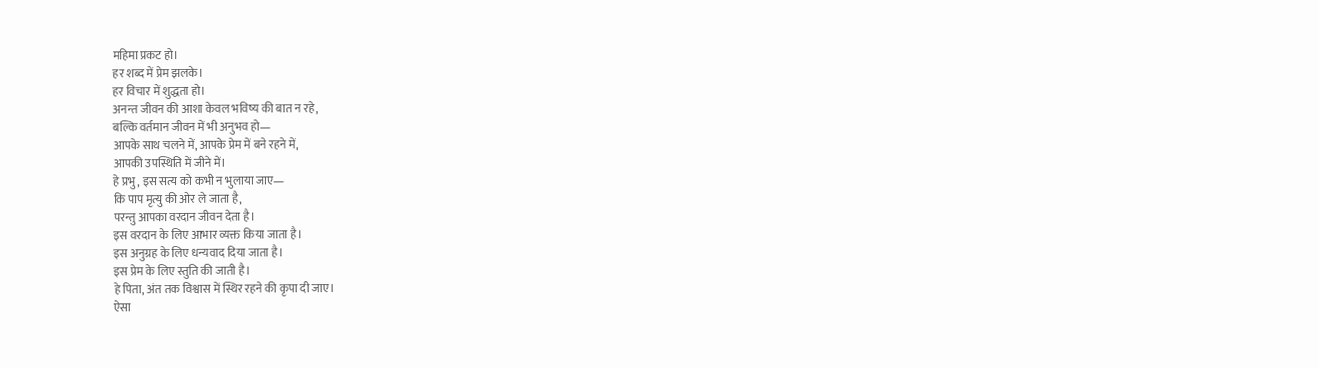महिमा प्रकट हो।
हर शब्द में प्रेम झलके।
हर विचार में शुद्धता हो।
अनन्त जीवन की आशा केवल भविष्य की बात न रहे,
बल्कि वर्तमान जीवन में भी अनुभव हो—
आपके साथ चलने में, आपके प्रेम में बने रहने में,
आपकी उपस्थिति में जीने में।
हे प्रभु, इस सत्य को कभी न भुलाया जाए—
कि पाप मृत्यु की ओर ले जाता है,
परन्तु आपका वरदान जीवन देता है।
इस वरदान के लिए आभार व्यक्त किया जाता है।
इस अनुग्रह के लिए धन्यवाद दिया जाता है।
इस प्रेम के लिए स्तुति की जाती है।
हे पिता, अंत तक विश्वास में स्थिर रहने की कृपा दी जाए।
ऐसा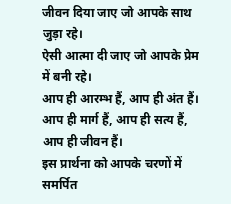जीवन दिया जाए जो आपके साथ जुड़ा रहे।
ऐसी आत्मा दी जाए जो आपके प्रेम में बनी रहे।
आप ही आरम्भ हैं, आप ही अंत हैं।
आप ही मार्ग हैं, आप ही सत्य हैं, आप ही जीवन हैं।
इस प्रार्थना को आपके चरणों में समर्पित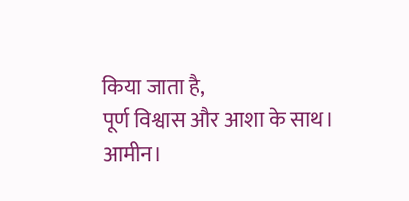किया जाता है,
पूर्ण विश्वास और आशा के साथ।
आमीन।